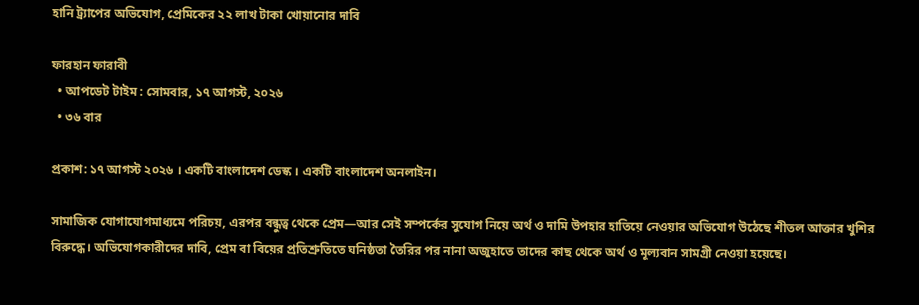হানি ট্র্যাপের অভিযোগ, প্রেমিকের ২২ লাখ টাকা খোয়ানোর দাবি

ফারহান ফারাবী
  • আপডেট টাইম : সোমবার, ১৭ আগস্ট, ২০২৬
  • ৩৬ বার

প্রকাশ: ১৭ আগস্ট ২০২৬ । একটি বাংলাদেশ ডেস্ক । একটি বাংলাদেশ অনলাইন।

সামাজিক যোগাযোগমাধ্যমে পরিচয়, এরপর বন্ধুত্ব থেকে প্রেম—আর সেই সম্পর্কের সুযোগ নিয়ে অর্থ ও দামি উপহার হাতিয়ে নেওয়ার অভিযোগ উঠেছে শীতল আক্তার খুশির বিরুদ্ধে। অভিযোগকারীদের দাবি, প্রেম বা বিয়ের প্রতিশ্রুতিতে ঘনিষ্ঠতা তৈরির পর নানা অজুহাতে তাদের কাছ থেকে অর্থ ও মূল্যবান সামগ্রী নেওয়া হয়েছে।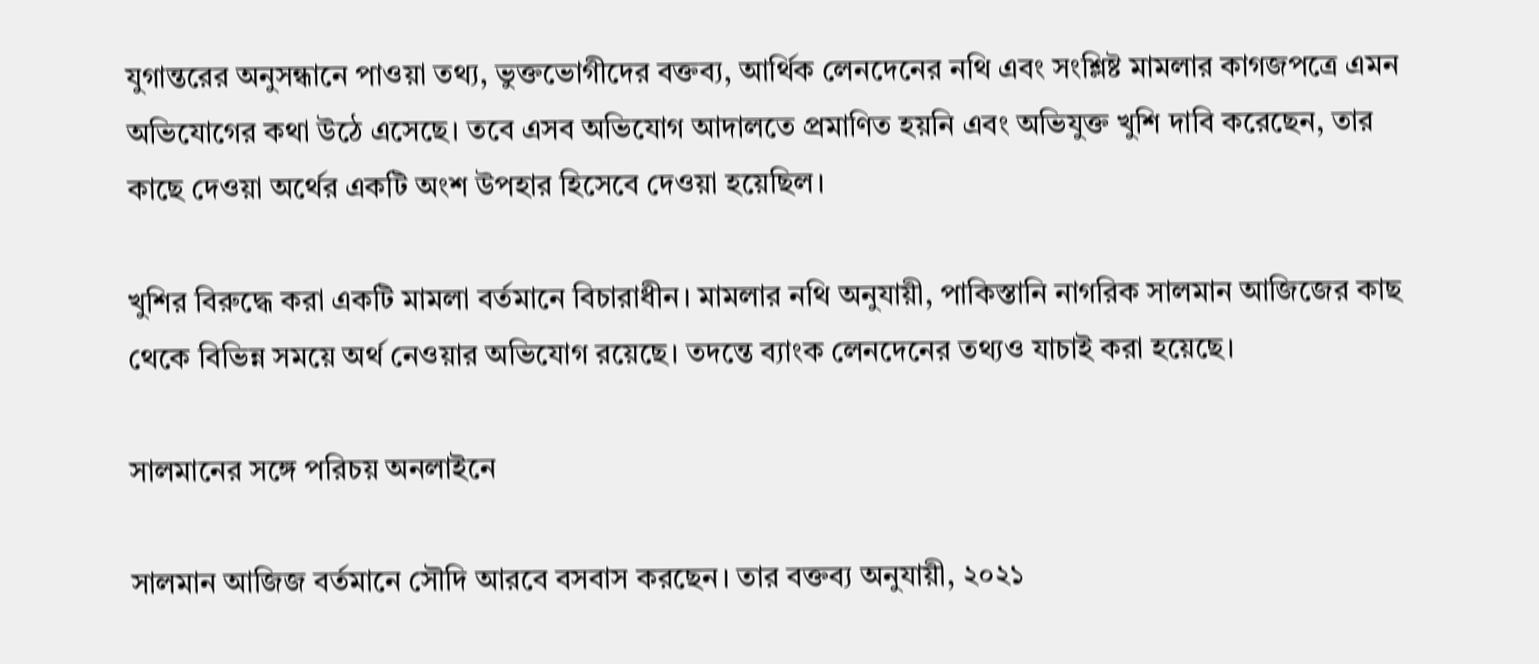যুগান্তরের অনুসন্ধানে পাওয়া তথ্য, ভুক্তভোগীদের বক্তব্য, আর্থিক লেনদেনের নথি এবং সংশ্লিষ্ট মামলার কাগজপত্রে এমন অভিযোগের কথা উঠে এসেছে। তবে এসব অভিযোগ আদালতে প্রমাণিত হয়নি এবং অভিযুক্ত খুশি দাবি করেছেন, তার কাছে দেওয়া অর্থের একটি অংশ উপহার হিসেবে দেওয়া হয়েছিল।

খুশির বিরুদ্ধে করা একটি মামলা বর্তমানে বিচারাধীন। মামলার নথি অনুযায়ী, পাকিস্তানি নাগরিক সালমান আজিজের কাছ থেকে বিভিন্ন সময়ে অর্থ নেওয়ার অভিযোগ রয়েছে। তদন্তে ব্যাংক লেনদেনের তথ্যও যাচাই করা হয়েছে।

সালমানের সঙ্গে পরিচয় অনলাইনে

সালমান আজিজ বর্তমানে সৌদি আরবে বসবাস করছেন। তার বক্তব্য অনুযায়ী, ২০২১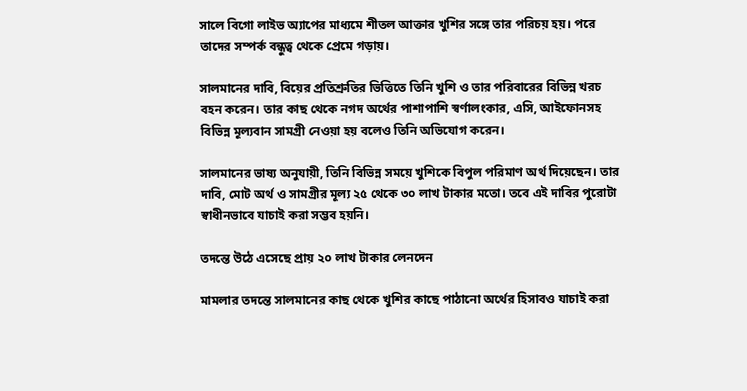সালে বিগো লাইভ অ্যাপের মাধ্যমে শীতল আক্তার খুশির সঙ্গে তার পরিচয় হয়। পরে তাদের সম্পর্ক বন্ধুত্ব থেকে প্রেমে গড়ায়।

সালমানের দাবি, বিয়ের প্রতিশ্রুতির ভিত্তিতে তিনি খুশি ও তার পরিবারের বিভিন্ন খরচ বহন করেন। তার কাছ থেকে নগদ অর্থের পাশাপাশি স্বর্ণালংকার, এসি, আইফোনসহ বিভিন্ন মূল্যবান সামগ্রী নেওয়া হয় বলেও তিনি অভিযোগ করেন।

সালমানের ভাষ্য অনুযায়ী, তিনি বিভিন্ন সময়ে খুশিকে বিপুল পরিমাণ অর্থ দিয়েছেন। তার দাবি, মোট অর্থ ও সামগ্রীর মূল্য ২৫ থেকে ৩০ লাখ টাকার মতো। তবে এই দাবির পুরোটা স্বাধীনভাবে যাচাই করা সম্ভব হয়নি।

তদন্তে উঠে এসেছে প্রায় ২০ লাখ টাকার লেনদেন

মামলার তদন্তে সালমানের কাছ থেকে খুশির কাছে পাঠানো অর্থের হিসাবও যাচাই করা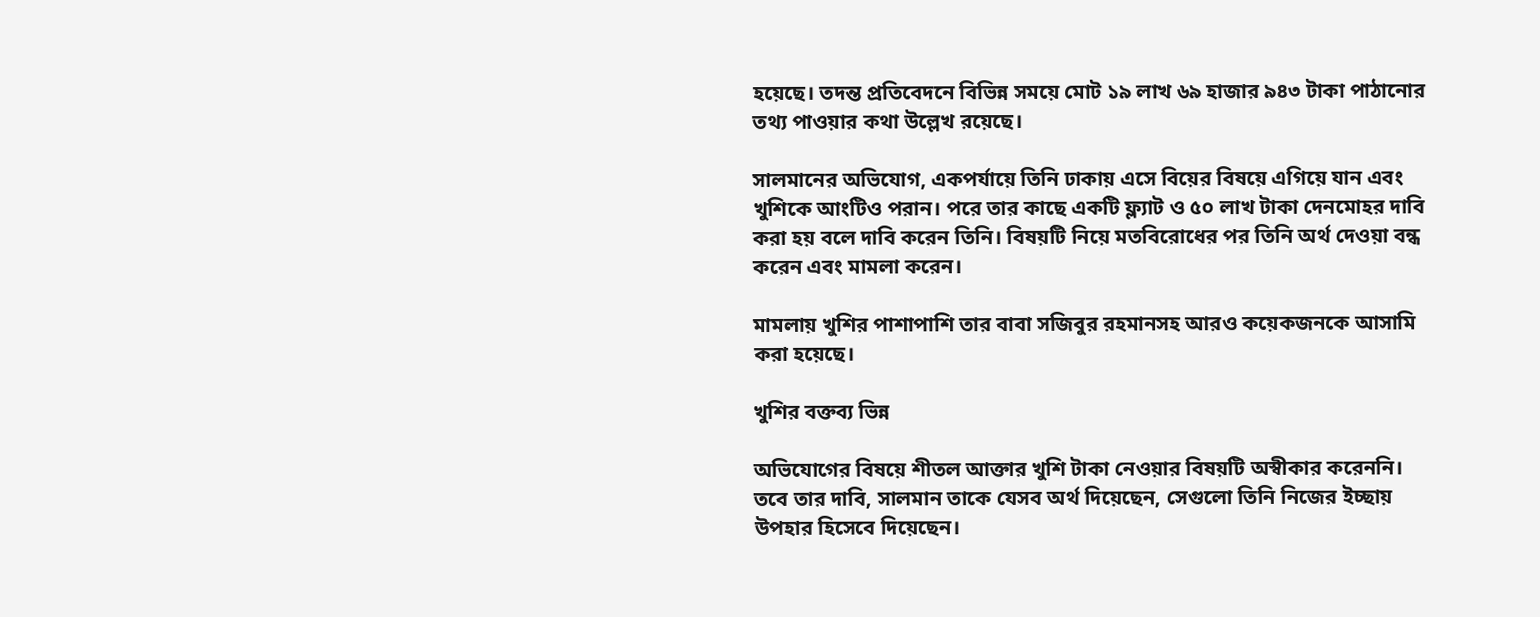হয়েছে। তদন্ত প্রতিবেদনে বিভিন্ন সময়ে মোট ১৯ লাখ ৬৯ হাজার ৯৪৩ টাকা পাঠানোর তথ্য পাওয়ার কথা উল্লেখ রয়েছে।

সালমানের অভিযোগ, একপর্যায়ে তিনি ঢাকায় এসে বিয়ের বিষয়ে এগিয়ে যান এবং খুশিকে আংটিও পরান। পরে তার কাছে একটি ফ্ল্যাট ও ৫০ লাখ টাকা দেনমোহর দাবি করা হয় বলে দাবি করেন তিনি। বিষয়টি নিয়ে মতবিরোধের পর তিনি অর্থ দেওয়া বন্ধ করেন এবং মামলা করেন।

মামলায় খুশির পাশাপাশি তার বাবা সজিবুর রহমানসহ আরও কয়েকজনকে আসামি করা হয়েছে।

খুশির বক্তব্য ভিন্ন

অভিযোগের বিষয়ে শীতল আক্তার খুশি টাকা নেওয়ার বিষয়টি অস্বীকার করেননি। তবে তার দাবি, সালমান তাকে যেসব অর্থ দিয়েছেন, সেগুলো তিনি নিজের ইচ্ছায় উপহার হিসেবে দিয়েছেন।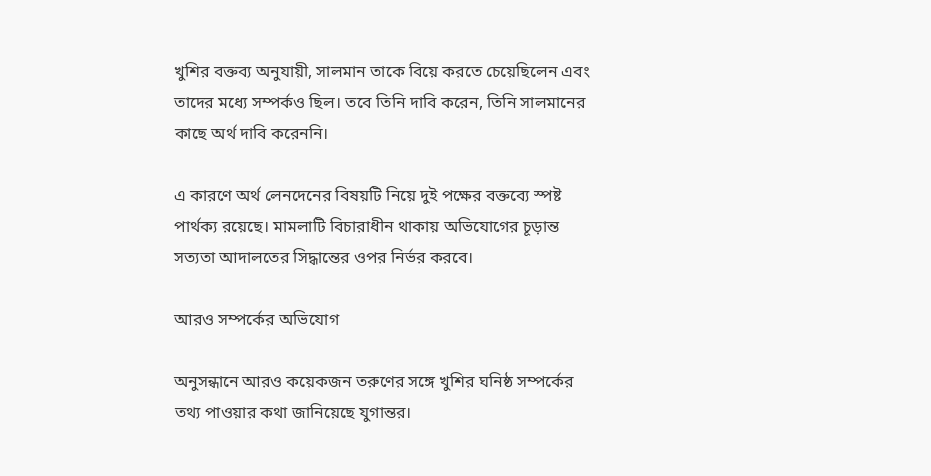খুশির বক্তব্য অনুযায়ী, সালমান তাকে বিয়ে করতে চেয়েছিলেন এবং তাদের মধ্যে সম্পর্কও ছিল। তবে তিনি দাবি করেন, তিনি সালমানের কাছে অর্থ দাবি করেননি।

এ কারণে অর্থ লেনদেনের বিষয়টি নিয়ে দুই পক্ষের বক্তব্যে স্পষ্ট পার্থক্য রয়েছে। মামলাটি বিচারাধীন থাকায় অভিযোগের চূড়ান্ত সত্যতা আদালতের সিদ্ধান্তের ওপর নির্ভর করবে।

আরও সম্পর্কের অভিযোগ

অনুসন্ধানে আরও কয়েকজন তরুণের সঙ্গে খুশির ঘনিষ্ঠ সম্পর্কের তথ্য পাওয়ার কথা জানিয়েছে যুগান্তর।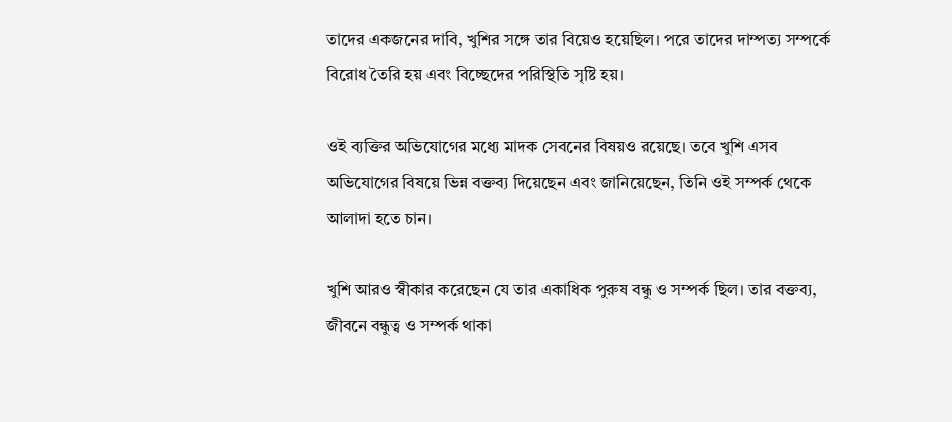তাদের একজনের দাবি, খুশির সঙ্গে তার বিয়েও হয়েছিল। পরে তাদের দাম্পত্য সম্পর্কে বিরোধ তৈরি হয় এবং বিচ্ছেদের পরিস্থিতি সৃষ্টি হয়।

ওই ব্যক্তির অভিযোগের মধ্যে মাদক সেবনের বিষয়ও রয়েছে। তবে খুশি এসব অভিযোগের বিষয়ে ভিন্ন বক্তব্য দিয়েছেন এবং জানিয়েছেন, তিনি ওই সম্পর্ক থেকে আলাদা হতে চান।

খুশি আরও স্বীকার করেছেন যে তার একাধিক পুরুষ বন্ধু ও সম্পর্ক ছিল। তার বক্তব্য, জীবনে বন্ধুত্ব ও সম্পর্ক থাকা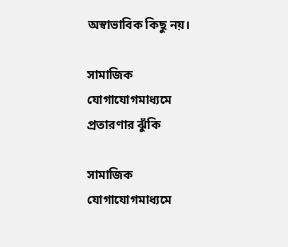অস্বাভাবিক কিছু নয়।

সামাজিক যোগাযোগমাধ্যমে প্রতারণার ঝুঁকি

সামাজিক যোগাযোগমাধ্যমে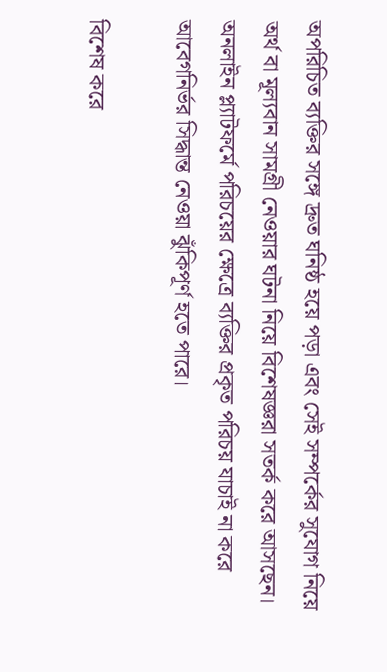অপরিচিত ব্যক্তির সঙ্গে দ্রুত ঘনিষ্ঠ হয়ে পড়া এবং সেই সম্পর্কের সুযোগ নিয়ে অর্থ বা মূল্যবান সামগ্রী নেওয়ার ঘটনা নিয়ে বিশেষজ্ঞরা সতর্ক করে আসছেন। অনলাইন প্ল্যাটফর্মে পরিচয়ের ক্ষেত্রে ব্যক্তির প্রকৃত পরিচয় যাচাই না করে আবেগনির্ভর সিদ্ধান্ত নেওয়া ঝুঁকিপূর্ণ হতে পারে।

বিশেষ করে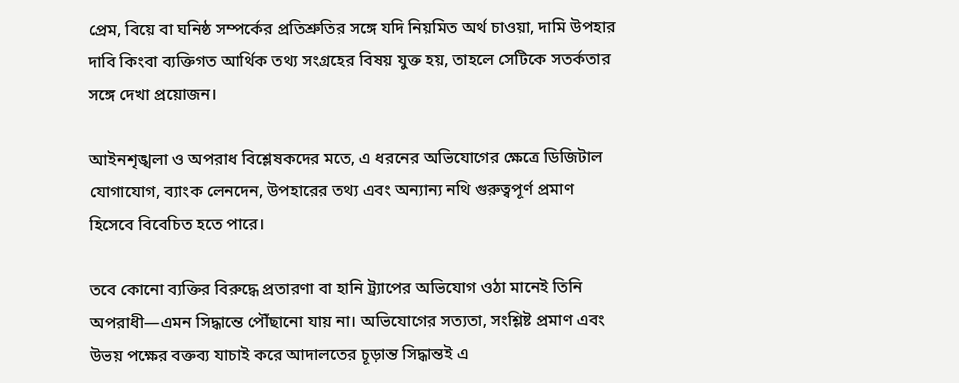প্রেম, বিয়ে বা ঘনিষ্ঠ সম্পর্কের প্রতিশ্রুতির সঙ্গে যদি নিয়মিত অর্থ চাওয়া, দামি উপহার দাবি কিংবা ব্যক্তিগত আর্থিক তথ্য সংগ্রহের বিষয় যুক্ত হয়, তাহলে সেটিকে সতর্কতার সঙ্গে দেখা প্রয়োজন।

আইনশৃঙ্খলা ও অপরাধ বিশ্লেষকদের মতে, এ ধরনের অভিযোগের ক্ষেত্রে ডিজিটাল যোগাযোগ, ব্যাংক লেনদেন, উপহারের তথ্য এবং অন্যান্য নথি গুরুত্বপূর্ণ প্রমাণ হিসেবে বিবেচিত হতে পারে।

তবে কোনো ব্যক্তির বিরুদ্ধে প্রতারণা বা হানি ট্র্যাপের অভিযোগ ওঠা মানেই তিনি অপরাধী—এমন সিদ্ধান্তে পৌঁছানো যায় না। অভিযোগের সত্যতা, সংশ্লিষ্ট প্রমাণ এবং উভয় পক্ষের বক্তব্য যাচাই করে আদালতের চূড়ান্ত সিদ্ধান্তই এ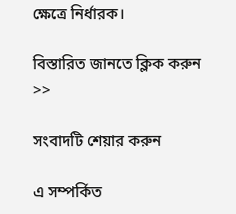ক্ষেত্রে নির্ধারক।

বিস্তারিত জানতে ক্লিক করুন >>

সংবাদটি শেয়ার করুন

এ সম্পর্কিত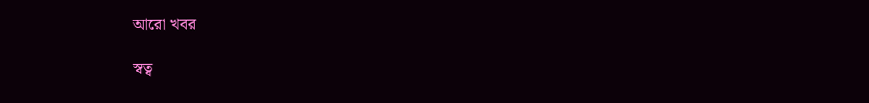আরো খবর

স্বত্ব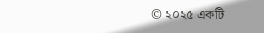© ২০২৫ একটি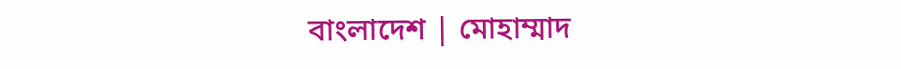বাংলাদেশ | মোহাম্মাদ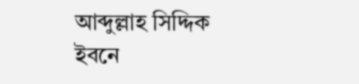আব্দুল্লাহ সিদ্দিক ইবনে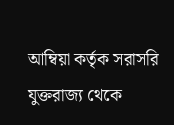আম্বিয়া কর্তৃক সরাসরি যুক্তরাজ্য থেকে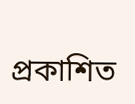প্রকাশিত